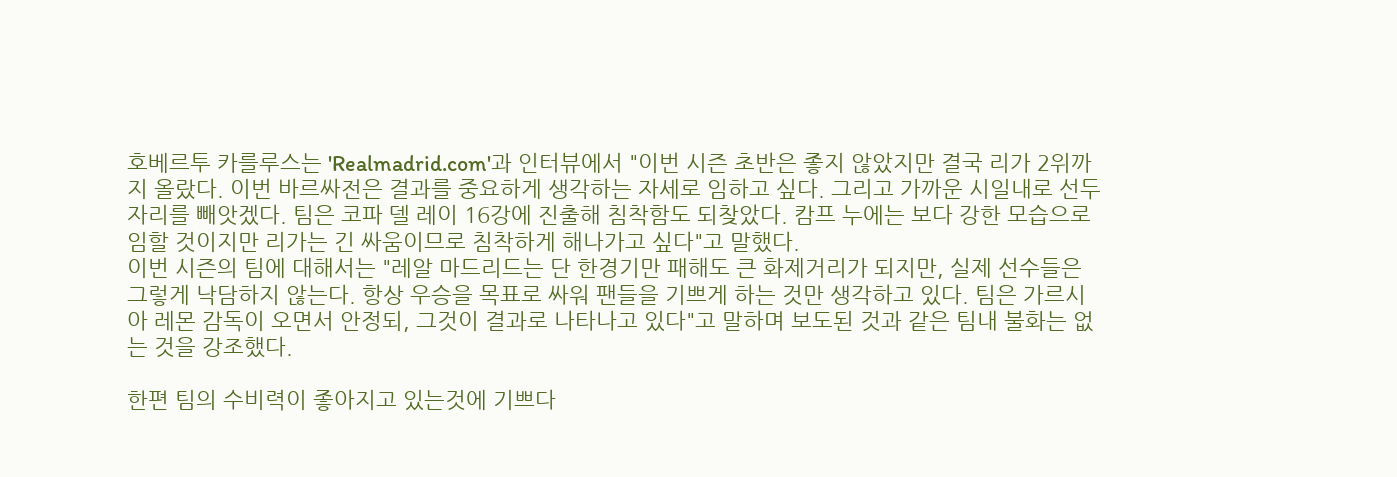호베르투 카를루스는 'Realmadrid.com'과 인터뷰에서 "이번 시즌 초반은 좋지 않았지만 결국 리가 2위까지 올랐다. 이번 바르싸전은 결과를 중요하게 생각하는 자세로 임하고 싶다. 그리고 가까운 시일내로 선두 자리를 빼앗겠다. 팀은 코파 델 레이 16강에 진출해 침착함도 되찾았다. 캄프 누에는 보다 강한 모습으로 임할 것이지만 리가는 긴 싸움이므로 침착하게 해나가고 싶다"고 말했다.
이번 시즌의 팀에 대해서는 "레알 마드리드는 단 한경기만 패해도 큰 화제거리가 되지만, 실제 선수들은 그렇게 낙담하지 않는다. 항상 우승을 목표로 싸워 팬들을 기쁘게 하는 것만 생각하고 있다. 팀은 가르시아 레몬 감독이 오면서 안정되, 그것이 결과로 나타나고 있다"고 말하며 보도된 것과 같은 팀내 불화는 없는 것을 강조했다.

한편 팀의 수비력이 좋아지고 있는것에 기쁘다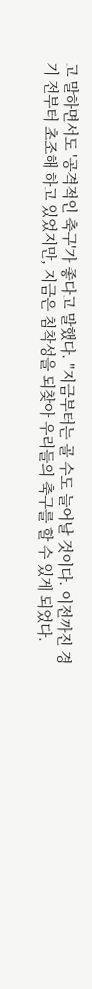고 말하면서도 '공격적인 축구'가 좋다고 말했다. "지금부터는 골 수도 늘어날 것이다. 이전까진 경기 전부터 초조해 하고 있었지만, 지금은 침착성을 되찾아 우리들의 축구를 할 수 있게 되었다.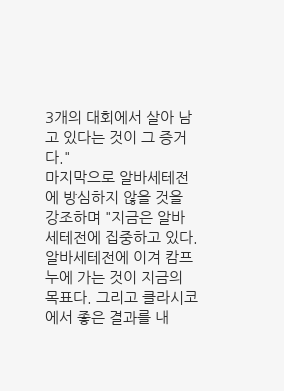3개의 대회에서 살아 남고 있다는 것이 그 증거다."
마지막으로 알바세테전에 방심하지 않을 것을 강조하며 "지금은 알바세테전에 집중하고 있다. 알바세테전에 이겨 캄프 누에 가는 것이 지금의 목표다. 그리고 클라시코에서 좋은 결과를 내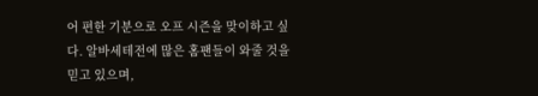어 편한 기분으로 오프 시즌을 맞이하고 싶다. 알바세테전에 많은 홈팬들이 와줄 것을 믿고 있으며,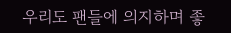우리도 팬들에 의지하며 좋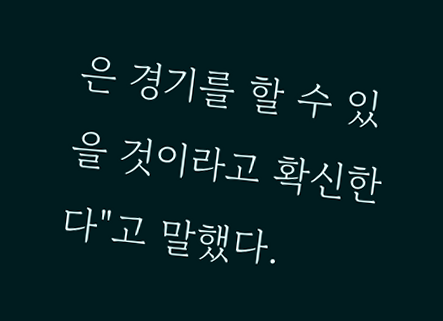은 경기를 할 수 있을 것이라고 확신한다"고 말했다.